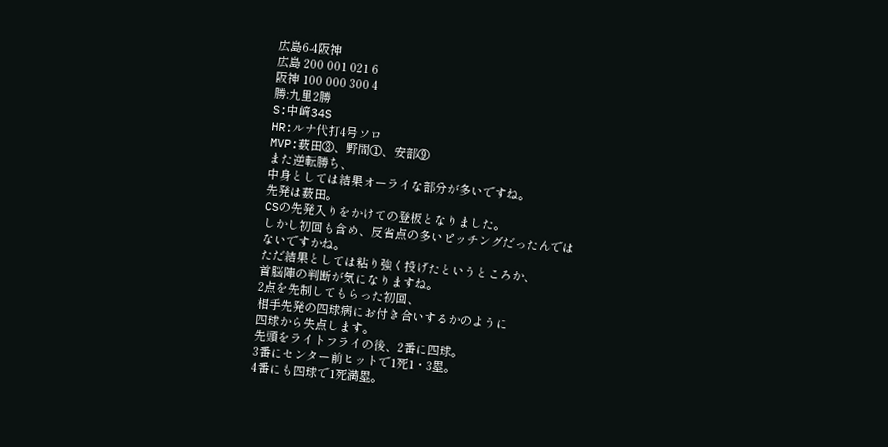広島6-4阪神
広島 200 001 021 6
阪神 100 000 300 4
勝:九里2勝
S:中﨑34S
HR:ルナ代打4号ソロ
MVP:薮田③、野間①、安部⑨
また逆転勝ち、
中身としては結果オーライな部分が多いですね。
先発は薮田。
CSの先発入りをかけての登板となりました。
しかし初回も含め、反省点の多いピッチングだったんでは
ないですかね。
ただ結果としては粘り強く投げたというところか、
首脳陣の判断が気になりますね。
2点を先制してもらった初回、
相手先発の四球病にお付き合いするかのように
四球から失点します。
先頭をライトフライの後、2番に四球。
3番にセンター前ヒットで1死1・3塁。
4番にも四球で1死満塁。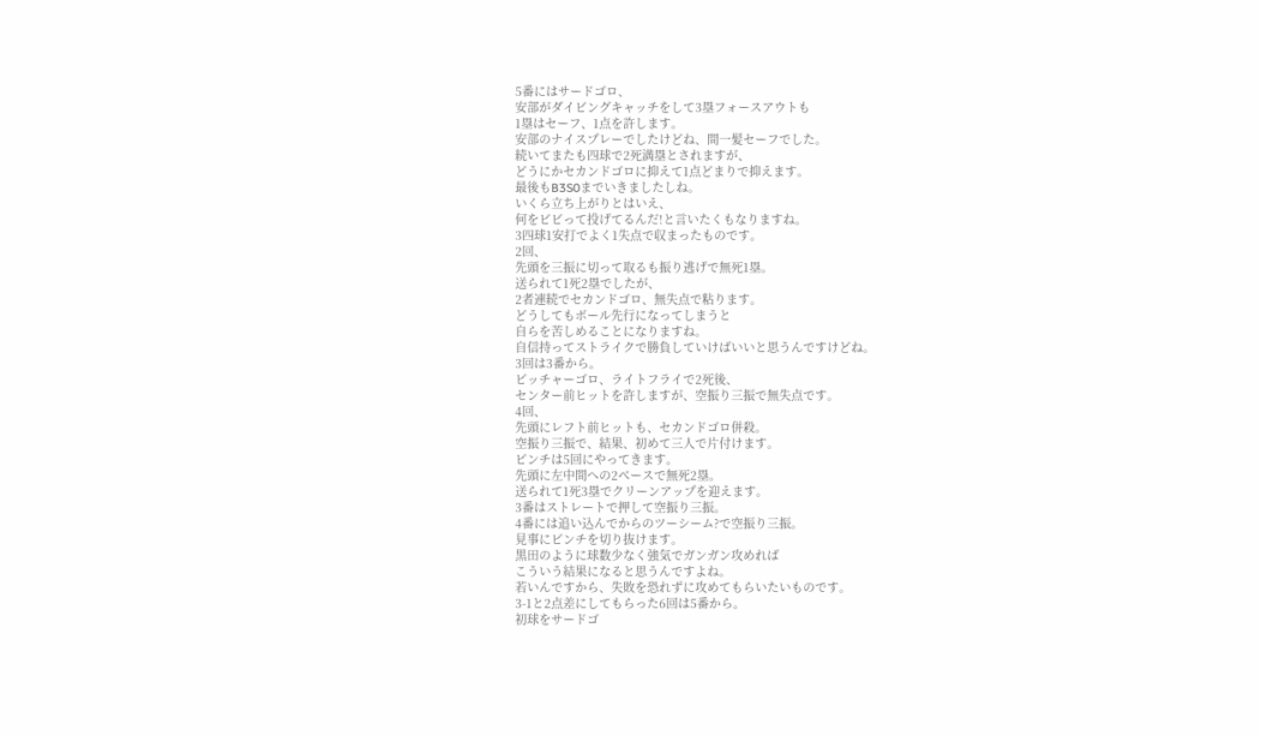5番にはサードゴロ、
安部がダイビングキャッチをして3塁フォースアウトも
1塁はセーフ、1点を許します。
安部のナイスプレーでしたけどね、間一髪セーフでした。
続いてまたも四球で2死満塁とされますが、
どうにかセカンドゴロに抑えて1点どまりで抑えます。
最後もB3S0までいきましたしね。
いくら立ち上がりとはいえ、
何をビビって投げてるんだ!と言いたくもなりますね。
3四球1安打でよく1失点で収まったものです。
2回、
先頭を三振に切って取るも振り逃げで無死1塁。
送られて1死2塁でしたが、
2者連続でセカンドゴロ、無失点で粘ります。
どうしてもボール先行になってしまうと
自らを苦しめることになりますね。
自信持ってストライクで勝負していけばいいと思うんですけどね。
3回は3番から。
ピッチャーゴロ、ライトフライで2死後、
センター前ヒットを許しますが、空振り三振で無失点です。
4回、
先頭にレフト前ヒットも、セカンドゴロ併殺。
空振り三振で、結果、初めて三人で片付けます。
ピンチは5回にやってきます。
先頭に左中間への2ベースで無死2塁。
送られて1死3塁でクリーンアップを迎えます。
3番はストレートで押して空振り三振。
4番には追い込んでからのツーシーム?で空振り三振。
見事にピンチを切り抜けます。
黒田のように球数少なく強気でガンガン攻めれば
こういう結果になると思うんですよね。
若いんですから、失敗を恐れずに攻めてもらいたいものです。
3-1と2点差にしてもらった6回は5番から。
初球をサードゴ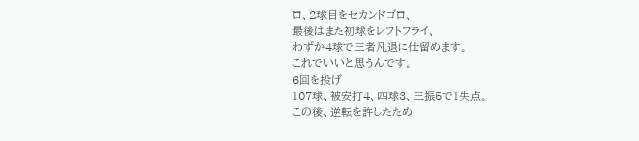ロ、2球目をセカンドゴロ、
最後はまた初球をレフトフライ、
わずか4球で三者凡退に仕留めます。
これでいいと思うんです。
6回を投げ
107球、被安打4、四球3、三振5で1失点。
この後、逆転を許したため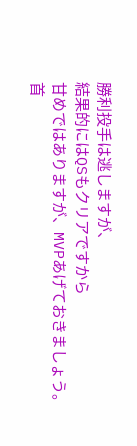勝利投手は逃しますが、
結果的にはQSもクリアですから
甘めではありますが、MVPあげておきましょう。
首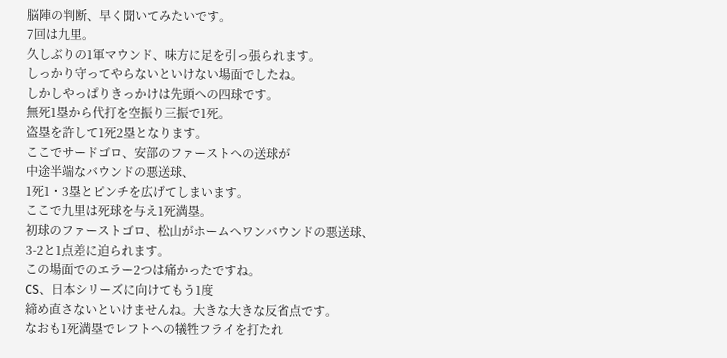脳陣の判断、早く聞いてみたいです。
7回は九里。
久しぶりの1軍マウンド、味方に足を引っ張られます。
しっかり守ってやらないといけない場面でしたね。
しかしやっぱりきっかけは先頭への四球です。
無死1塁から代打を空振り三振で1死。
盗塁を許して1死2塁となります。
ここでサードゴロ、安部のファーストへの送球が
中途半端なバウンドの悪送球、
1死1・3塁とピンチを広げてしまいます。
ここで九里は死球を与え1死満塁。
初球のファーストゴロ、松山がホームへワンバウンドの悪送球、
3-2と1点差に迫られます。
この場面でのエラー2つは痛かったですね。
CS、日本シリーズに向けてもう1度
締め直さないといけませんね。大きな大きな反省点です。
なおも1死満塁でレフトへの犠牲フライを打たれ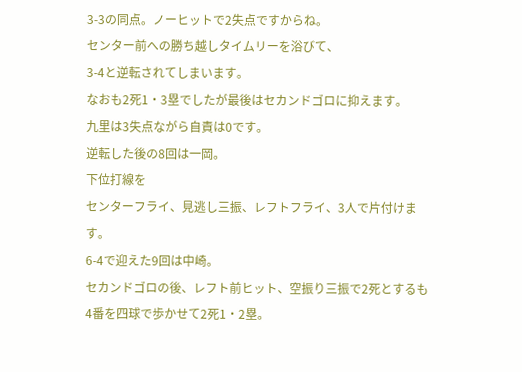3-3の同点。ノーヒットで2失点ですからね。
センター前への勝ち越しタイムリーを浴びて、
3-4と逆転されてしまいます。
なおも2死1・3塁でしたが最後はセカンドゴロに抑えます。
九里は3失点ながら自責は0です。
逆転した後の8回は一岡。
下位打線を
センターフライ、見逃し三振、レフトフライ、3人で片付けます。
6-4で迎えた9回は中崎。
セカンドゴロの後、レフト前ヒット、空振り三振で2死とするも
4番を四球で歩かせて2死1・2塁。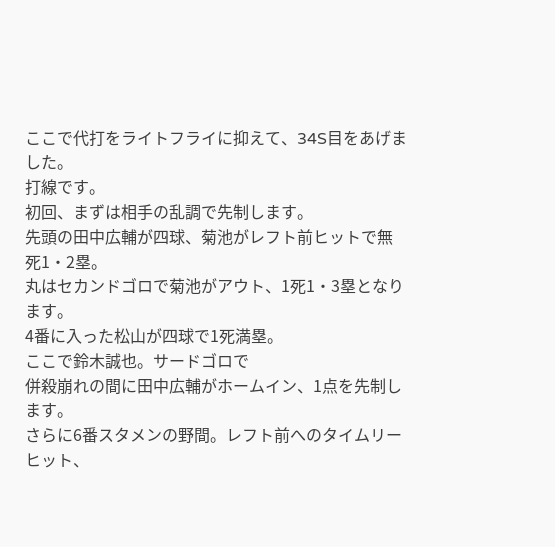ここで代打をライトフライに抑えて、34S目をあげました。
打線です。
初回、まずは相手の乱調で先制します。
先頭の田中広輔が四球、菊池がレフト前ヒットで無死1・2塁。
丸はセカンドゴロで菊池がアウト、1死1・3塁となります。
4番に入った松山が四球で1死満塁。
ここで鈴木誠也。サードゴロで
併殺崩れの間に田中広輔がホームイン、1点を先制します。
さらに6番スタメンの野間。レフト前へのタイムリーヒット、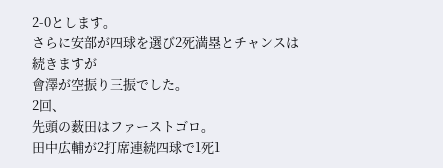2-0とします。
さらに安部が四球を選び2死満塁とチャンスは続きますが
會澤が空振り三振でした。
2回、
先頭の薮田はファーストゴロ。
田中広輔が2打席連続四球で1死1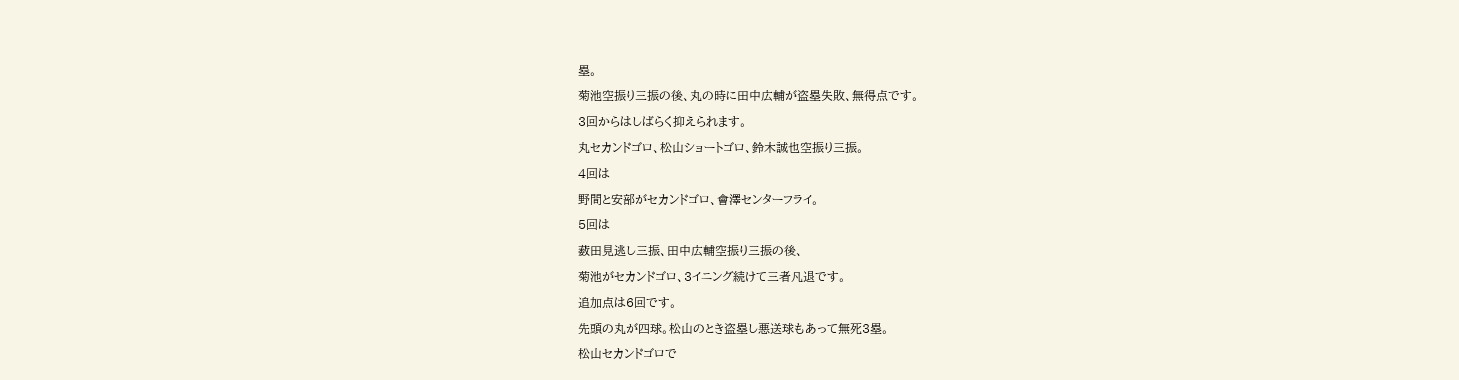塁。
菊池空振り三振の後、丸の時に田中広輔が盗塁失敗、無得点です。
3回からはしばらく抑えられます。
丸セカンドゴロ、松山ショートゴロ、鈴木誠也空振り三振。
4回は
野間と安部がセカンドゴロ、會澤センターフライ。
5回は
薮田見逃し三振、田中広輔空振り三振の後、
菊池がセカンドゴロ、3イニング続けて三者凡退です。
追加点は6回です。
先頭の丸が四球。松山のとき盗塁し悪送球もあって無死3塁。
松山セカンドゴロで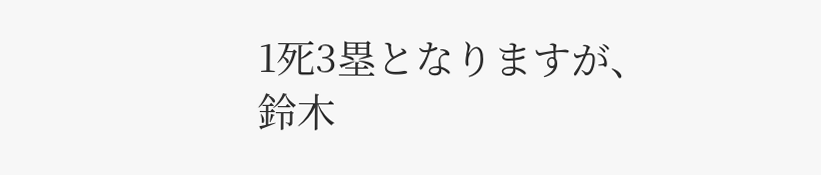1死3塁となりますが、
鈴木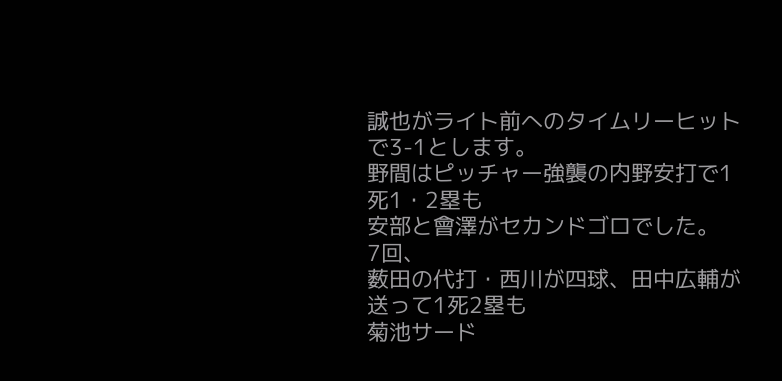誠也がライト前へのタイムリーヒットで3-1とします。
野間はピッチャー強襲の内野安打で1死1・2塁も
安部と會澤がセカンドゴロでした。
7回、
薮田の代打・西川が四球、田中広輔が送って1死2塁も
菊池サード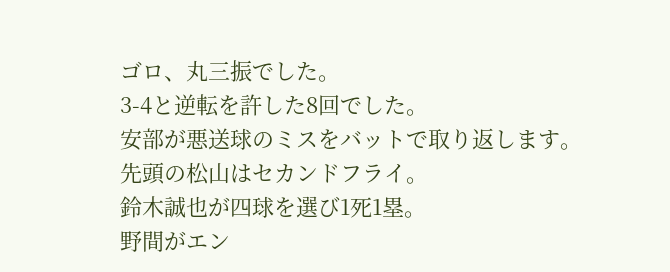ゴロ、丸三振でした。
3-4と逆転を許した8回でした。
安部が悪送球のミスをバットで取り返します。
先頭の松山はセカンドフライ。
鈴木誠也が四球を選び1死1塁。
野間がエン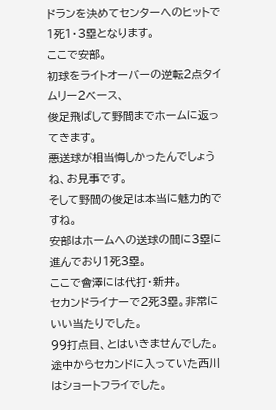ドランを決めてセンターへのヒットで1死1・3塁となります。
ここで安部。
初球をライトオーバーの逆転2点タイムリー2ベース、
俊足飛ばして野間までホームに返ってきます。
悪送球が相当悔しかったんでしょうね、お見事です。
そして野間の俊足は本当に魅力的ですね。
安部はホームへの送球の間に3塁に進んでおり1死3塁。
ここで會澤には代打・新井。
セカンドライナーで2死3塁。非常にいい当たりでした。
99打点目、とはいきませんでした。
途中からセカンドに入っていた西川はショートフライでした。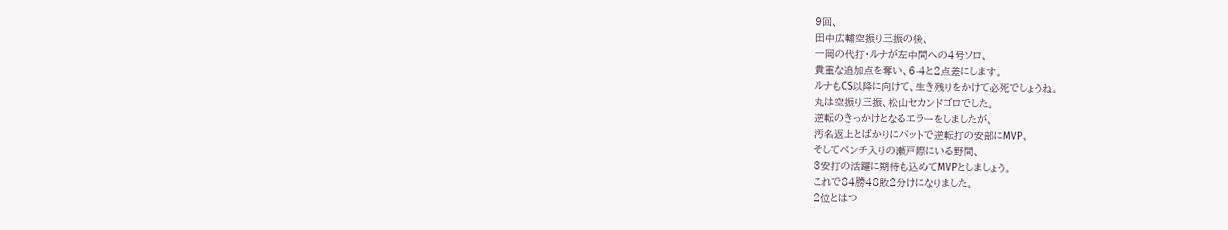9回、
田中広輔空振り三振の後、
一岡の代打・ルナが左中間への4号ソロ、
貴重な追加点を奪い、6-4と2点差にします。
ルナもCS以降に向けて、生き残りをかけて必死でしょうね。
丸は空振り三振、松山セカンドゴロでした。
逆転のきっかけとなるエラーをしましたが、
汚名返上とばかりにバットで逆転打の安部にMVP、
そしてベンチ入りの瀬戸際にいる野間、
3安打の活躍に期待も込めてMVPとしましょう。
これで84勝48敗2分けになりました。
2位とはつ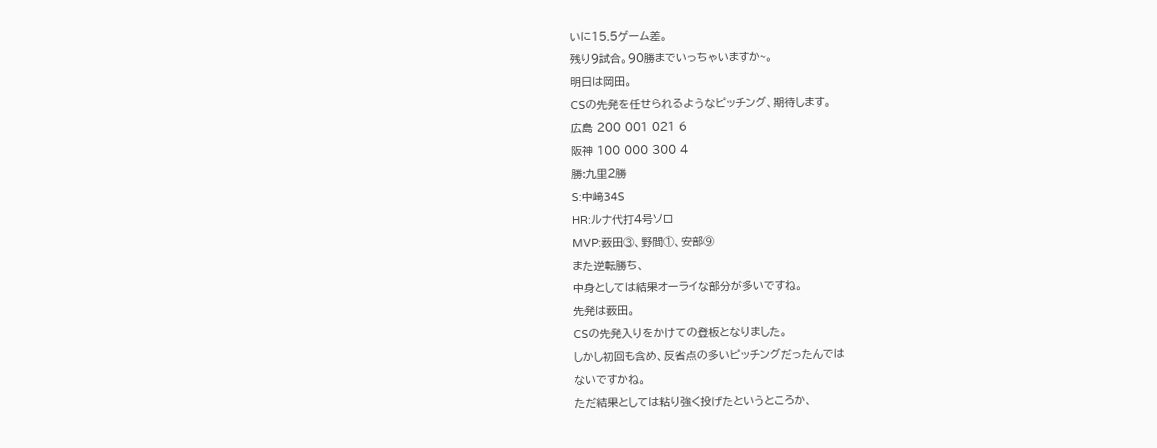いに15.5ゲーム差。
残り9試合。90勝までいっちゃいますか~。
明日は岡田。
CSの先発を任せられるようなピッチング、期待します。
広島 200 001 021 6
阪神 100 000 300 4
勝:九里2勝
S:中﨑34S
HR:ルナ代打4号ソロ
MVP:薮田③、野間①、安部⑨
また逆転勝ち、
中身としては結果オーライな部分が多いですね。
先発は薮田。
CSの先発入りをかけての登板となりました。
しかし初回も含め、反省点の多いピッチングだったんでは
ないですかね。
ただ結果としては粘り強く投げたというところか、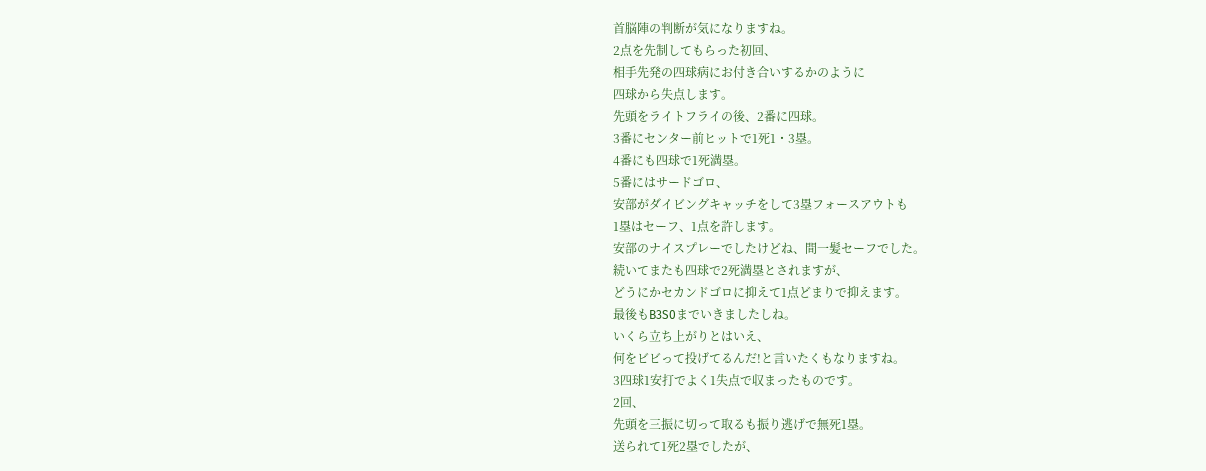首脳陣の判断が気になりますね。
2点を先制してもらった初回、
相手先発の四球病にお付き合いするかのように
四球から失点します。
先頭をライトフライの後、2番に四球。
3番にセンター前ヒットで1死1・3塁。
4番にも四球で1死満塁。
5番にはサードゴロ、
安部がダイビングキャッチをして3塁フォースアウトも
1塁はセーフ、1点を許します。
安部のナイスプレーでしたけどね、間一髪セーフでした。
続いてまたも四球で2死満塁とされますが、
どうにかセカンドゴロに抑えて1点どまりで抑えます。
最後もB3S0までいきましたしね。
いくら立ち上がりとはいえ、
何をビビって投げてるんだ!と言いたくもなりますね。
3四球1安打でよく1失点で収まったものです。
2回、
先頭を三振に切って取るも振り逃げで無死1塁。
送られて1死2塁でしたが、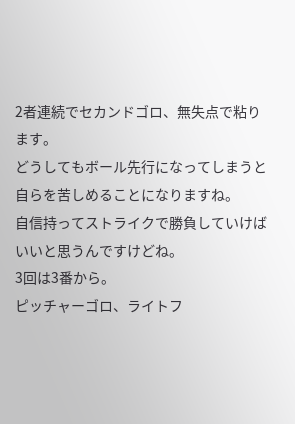2者連続でセカンドゴロ、無失点で粘ります。
どうしてもボール先行になってしまうと
自らを苦しめることになりますね。
自信持ってストライクで勝負していけばいいと思うんですけどね。
3回は3番から。
ピッチャーゴロ、ライトフ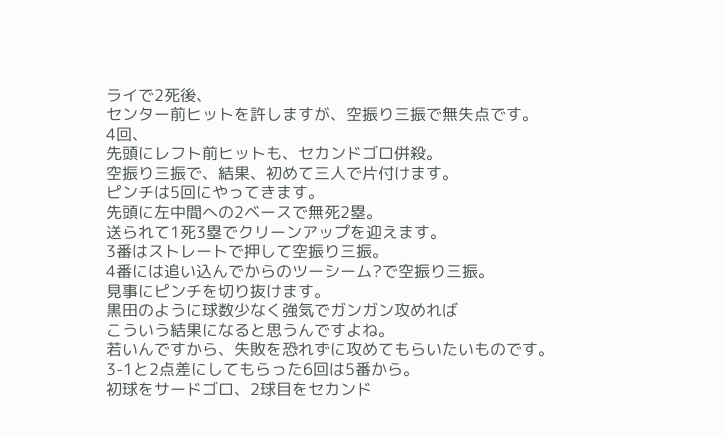ライで2死後、
センター前ヒットを許しますが、空振り三振で無失点です。
4回、
先頭にレフト前ヒットも、セカンドゴロ併殺。
空振り三振で、結果、初めて三人で片付けます。
ピンチは5回にやってきます。
先頭に左中間への2ベースで無死2塁。
送られて1死3塁でクリーンアップを迎えます。
3番はストレートで押して空振り三振。
4番には追い込んでからのツーシーム?で空振り三振。
見事にピンチを切り抜けます。
黒田のように球数少なく強気でガンガン攻めれば
こういう結果になると思うんですよね。
若いんですから、失敗を恐れずに攻めてもらいたいものです。
3-1と2点差にしてもらった6回は5番から。
初球をサードゴロ、2球目をセカンド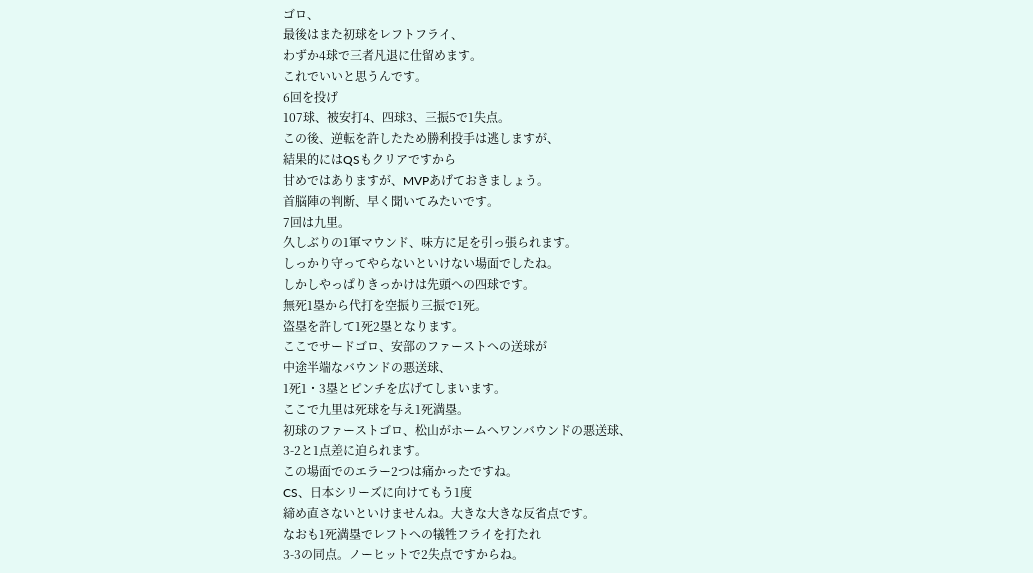ゴロ、
最後はまた初球をレフトフライ、
わずか4球で三者凡退に仕留めます。
これでいいと思うんです。
6回を投げ
107球、被安打4、四球3、三振5で1失点。
この後、逆転を許したため勝利投手は逃しますが、
結果的にはQSもクリアですから
甘めではありますが、MVPあげておきましょう。
首脳陣の判断、早く聞いてみたいです。
7回は九里。
久しぶりの1軍マウンド、味方に足を引っ張られます。
しっかり守ってやらないといけない場面でしたね。
しかしやっぱりきっかけは先頭への四球です。
無死1塁から代打を空振り三振で1死。
盗塁を許して1死2塁となります。
ここでサードゴロ、安部のファーストへの送球が
中途半端なバウンドの悪送球、
1死1・3塁とピンチを広げてしまいます。
ここで九里は死球を与え1死満塁。
初球のファーストゴロ、松山がホームへワンバウンドの悪送球、
3-2と1点差に迫られます。
この場面でのエラー2つは痛かったですね。
CS、日本シリーズに向けてもう1度
締め直さないといけませんね。大きな大きな反省点です。
なおも1死満塁でレフトへの犠牲フライを打たれ
3-3の同点。ノーヒットで2失点ですからね。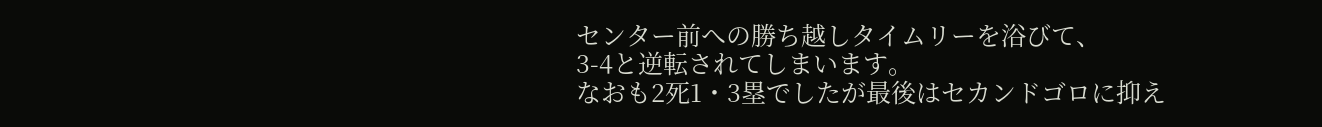センター前への勝ち越しタイムリーを浴びて、
3-4と逆転されてしまいます。
なおも2死1・3塁でしたが最後はセカンドゴロに抑え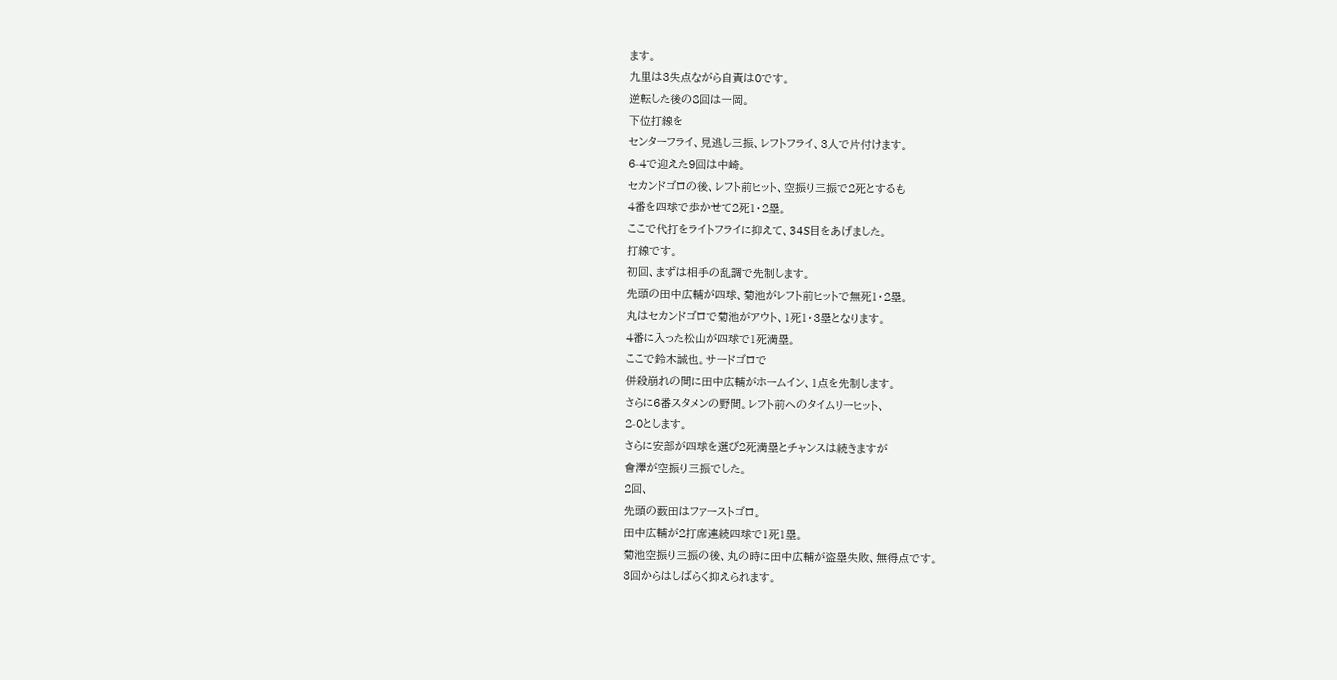ます。
九里は3失点ながら自責は0です。
逆転した後の8回は一岡。
下位打線を
センターフライ、見逃し三振、レフトフライ、3人で片付けます。
6-4で迎えた9回は中崎。
セカンドゴロの後、レフト前ヒット、空振り三振で2死とするも
4番を四球で歩かせて2死1・2塁。
ここで代打をライトフライに抑えて、34S目をあげました。
打線です。
初回、まずは相手の乱調で先制します。
先頭の田中広輔が四球、菊池がレフト前ヒットで無死1・2塁。
丸はセカンドゴロで菊池がアウト、1死1・3塁となります。
4番に入った松山が四球で1死満塁。
ここで鈴木誠也。サードゴロで
併殺崩れの間に田中広輔がホームイン、1点を先制します。
さらに6番スタメンの野間。レフト前へのタイムリーヒット、
2-0とします。
さらに安部が四球を選び2死満塁とチャンスは続きますが
會澤が空振り三振でした。
2回、
先頭の薮田はファーストゴロ。
田中広輔が2打席連続四球で1死1塁。
菊池空振り三振の後、丸の時に田中広輔が盗塁失敗、無得点です。
3回からはしばらく抑えられます。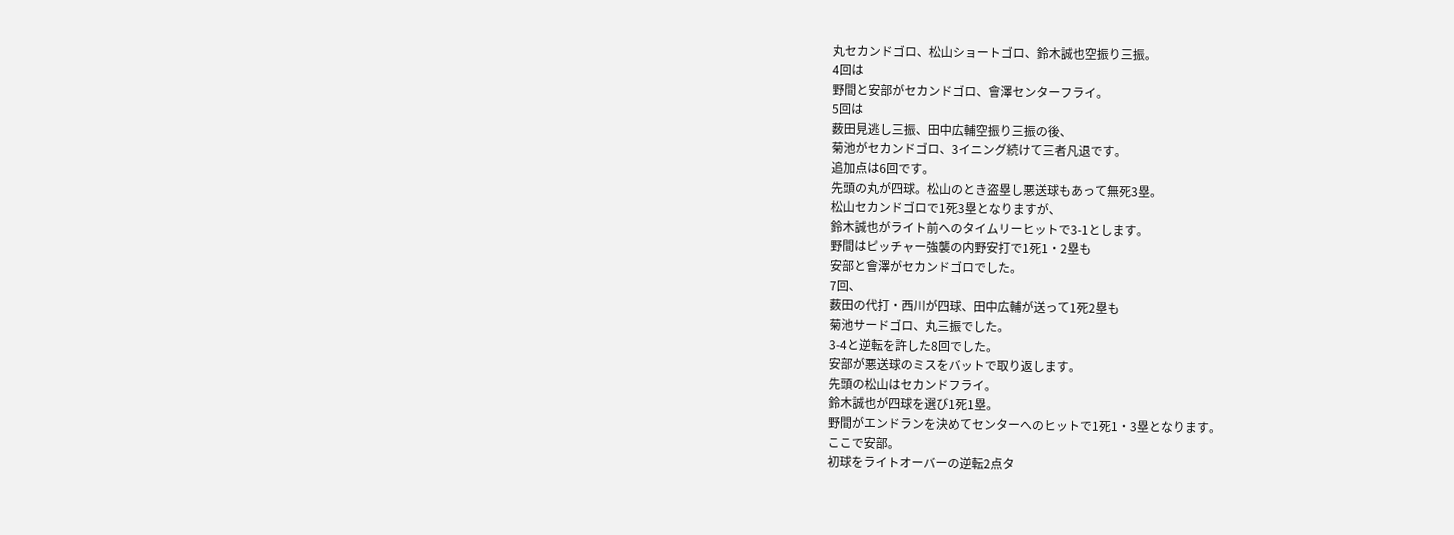丸セカンドゴロ、松山ショートゴロ、鈴木誠也空振り三振。
4回は
野間と安部がセカンドゴロ、會澤センターフライ。
5回は
薮田見逃し三振、田中広輔空振り三振の後、
菊池がセカンドゴロ、3イニング続けて三者凡退です。
追加点は6回です。
先頭の丸が四球。松山のとき盗塁し悪送球もあって無死3塁。
松山セカンドゴロで1死3塁となりますが、
鈴木誠也がライト前へのタイムリーヒットで3-1とします。
野間はピッチャー強襲の内野安打で1死1・2塁も
安部と會澤がセカンドゴロでした。
7回、
薮田の代打・西川が四球、田中広輔が送って1死2塁も
菊池サードゴロ、丸三振でした。
3-4と逆転を許した8回でした。
安部が悪送球のミスをバットで取り返します。
先頭の松山はセカンドフライ。
鈴木誠也が四球を選び1死1塁。
野間がエンドランを決めてセンターへのヒットで1死1・3塁となります。
ここで安部。
初球をライトオーバーの逆転2点タ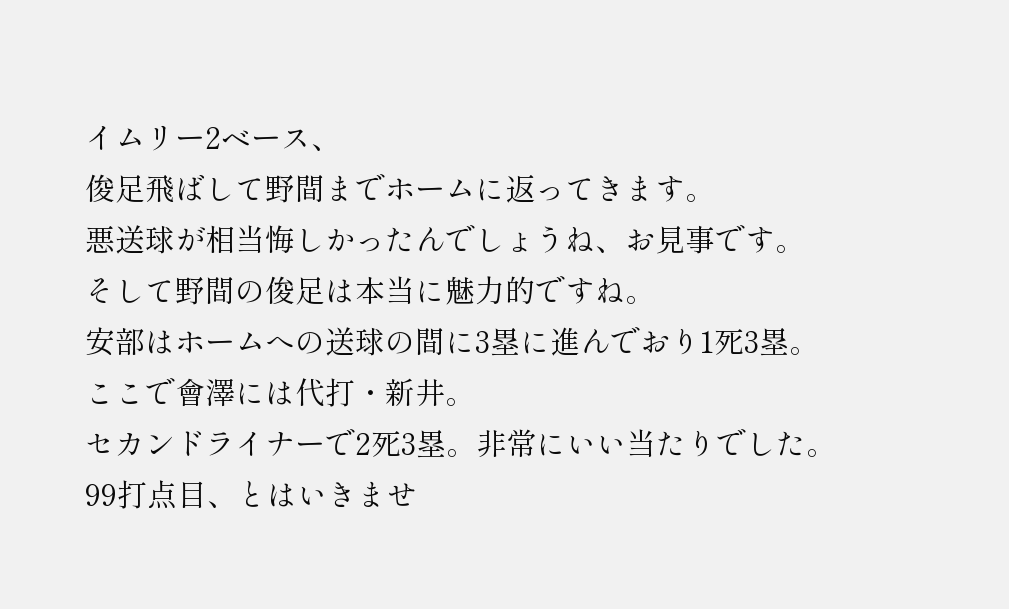イムリー2ベース、
俊足飛ばして野間までホームに返ってきます。
悪送球が相当悔しかったんでしょうね、お見事です。
そして野間の俊足は本当に魅力的ですね。
安部はホームへの送球の間に3塁に進んでおり1死3塁。
ここで會澤には代打・新井。
セカンドライナーで2死3塁。非常にいい当たりでした。
99打点目、とはいきませ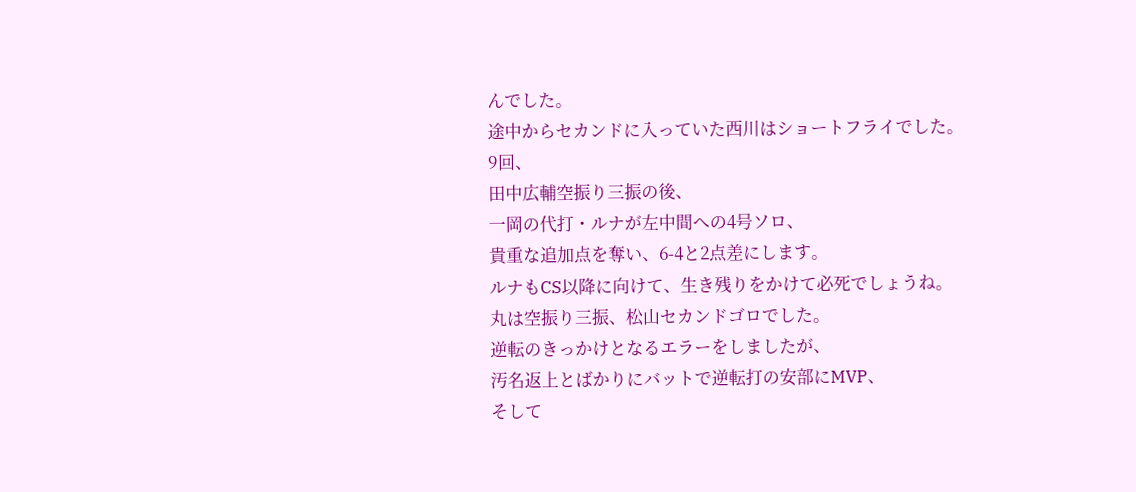んでした。
途中からセカンドに入っていた西川はショートフライでした。
9回、
田中広輔空振り三振の後、
一岡の代打・ルナが左中間への4号ソロ、
貴重な追加点を奪い、6-4と2点差にします。
ルナもCS以降に向けて、生き残りをかけて必死でしょうね。
丸は空振り三振、松山セカンドゴロでした。
逆転のきっかけとなるエラーをしましたが、
汚名返上とばかりにバットで逆転打の安部にMVP、
そして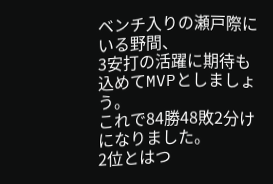ベンチ入りの瀬戸際にいる野間、
3安打の活躍に期待も込めてMVPとしましょう。
これで84勝48敗2分けになりました。
2位とはつ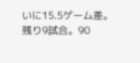いに15.5ゲーム差。
残り9試合。90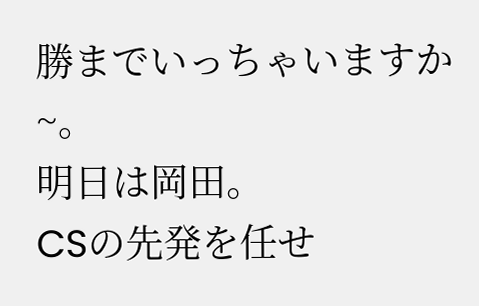勝までいっちゃいますか~。
明日は岡田。
CSの先発を任せ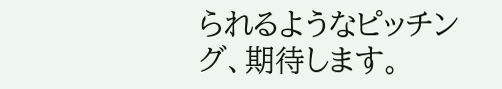られるようなピッチング、期待します。